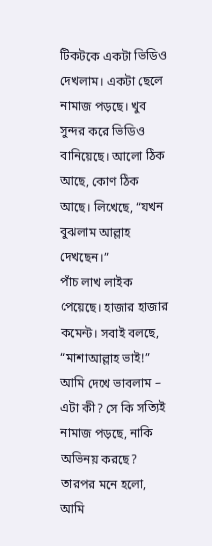টিকটকে একটা ভিডিও দেখলাম। একটা ছেলে নামাজ পড়ছে। খুব সুন্দর করে ভিডিও বানিয়েছে। আলো ঠিক আছে, কোণ ঠিক আছে। লিখেছে, “যখন বুঝলাম আল্লাহ দেখছেন।”
পাঁচ লাখ লাইক পেয়েছে। হাজার হাজার কমেন্ট। সবাই বলছে, “মাশাআল্লাহ ভাই!”
আমি দেখে ভাবলাম – এটা কী? সে কি সত্যিই নামাজ পড়ছে, নাকি অভিনয় করছে?
তারপর মনে হলো, আমি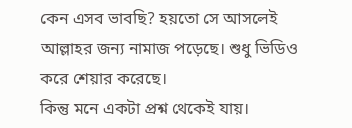কেন এসব ভাবছি? হয়তো সে আসলেই আল্লাহর জন্য নামাজ পড়েছে। শুধু ভিডিও করে শেয়ার করেছে।
কিন্তু মনে একটা প্রশ্ন থেকেই যায়।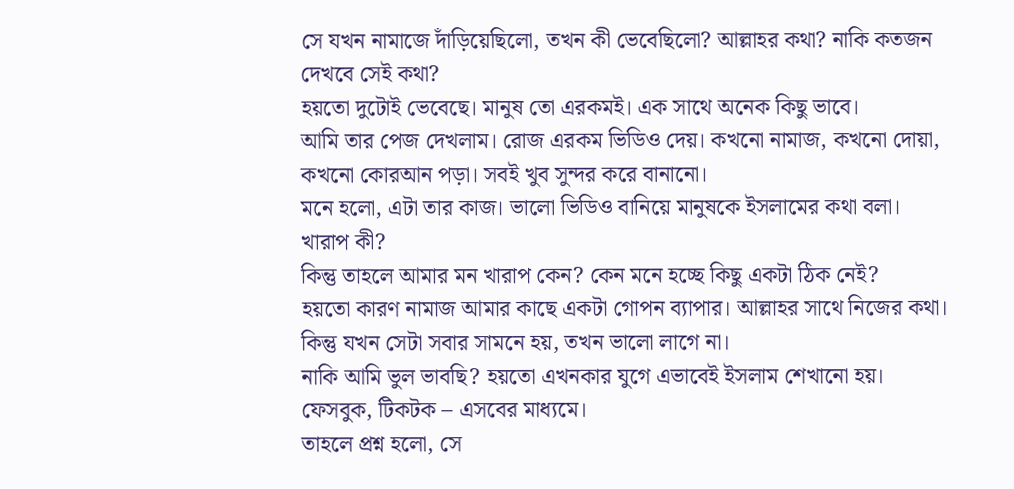সে যখন নামাজে দাঁড়িয়েছিলো, তখন কী ভেবেছিলো? আল্লাহর কথা? নাকি কতজন দেখবে সেই কথা?
হয়তো দুটোই ভেবেছে। মানুষ তো এরকমই। এক সাথে অনেক কিছু ভাবে।
আমি তার পেজ দেখলাম। রোজ এরকম ভিডিও দেয়। কখনো নামাজ, কখনো দোয়া, কখনো কোরআন পড়া। সবই খুব সুন্দর করে বানানো।
মনে হলো, এটা তার কাজ। ভালো ভিডিও বানিয়ে মানুষকে ইসলামের কথা বলা। খারাপ কী?
কিন্তু তাহলে আমার মন খারাপ কেন? কেন মনে হচ্ছে কিছু একটা ঠিক নেই?
হয়তো কারণ নামাজ আমার কাছে একটা গোপন ব্যাপার। আল্লাহর সাথে নিজের কথা। কিন্তু যখন সেটা সবার সামনে হয়, তখন ভালো লাগে না।
নাকি আমি ভুল ভাবছি? হয়তো এখনকার যুগে এভাবেই ইসলাম শেখানো হয়। ফেসবুক, টিকটক – এসবের মাধ্যমে।
তাহলে প্রশ্ন হলো, সে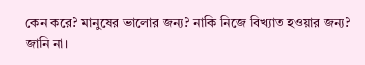কেন করে? মানুষের ভালোর জন্য? নাকি নিজে বিখ্যাত হওয়ার জন্য?
জানি না।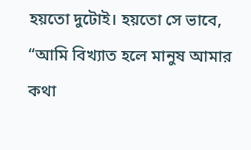হয়তো দুটোই। হয়তো সে ভাবে, “আমি বিখ্যাত হলে মানুষ আমার কথা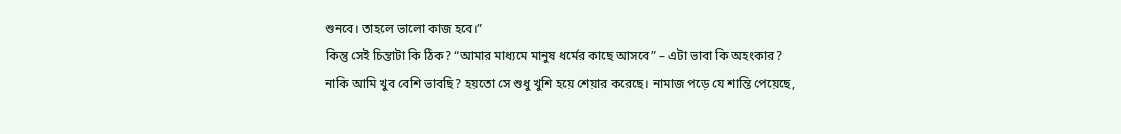শুনবে। তাহলে ভালো কাজ হবে।”
কিন্তু সেই চিন্তাটা কি ঠিক? “আমার মাধ্যমে মানুষ ধর্মের কাছে আসবে” – এটা ভাবা কি অহংকার?
নাকি আমি খুব বেশি ভাবছি? হয়তো সে শুধু খুশি হয়ে শেয়ার করেছে। নামাজ পড়ে যে শান্তি পেয়েছে,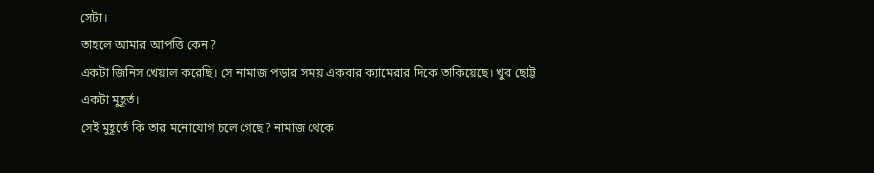সেটা।
তাহলে আমার আপত্তি কেন?
একটা জিনিস খেয়াল করেছি। সে নামাজ পড়ার সময় একবার ক্যামেরার দিকে তাকিয়েছে। খুব ছোট্ট একটা মুহূর্ত।
সেই মুহূর্তে কি তার মনোযোগ চলে গেছে? নামাজ থেকে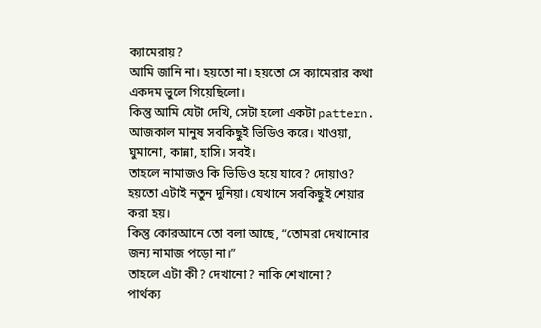ক্যামেরায়?
আমি জানি না। হয়তো না। হয়তো সে ক্যামেরার কথা একদম ভুলে গিয়েছিলো।
কিন্তু আমি যেটা দেখি, সেটা হলো একটা pattern. আজকাল মানুষ সবকিছুই ভিডিও করে। খাওয়া, ঘুমানো, কান্না, হাসি। সবই।
তাহলে নামাজও কি ভিডিও হয়ে যাবে? দোয়াও?
হয়তো এটাই নতুন দুনিয়া। যেখানে সবকিছুই শেয়ার করা হয়।
কিন্তু কোরআনে তো বলা আছে, “তোমরা দেখানোর জন্য নামাজ পড়ো না।”
তাহলে এটা কী? দেখানো? নাকি শেখানো?
পার্থক্য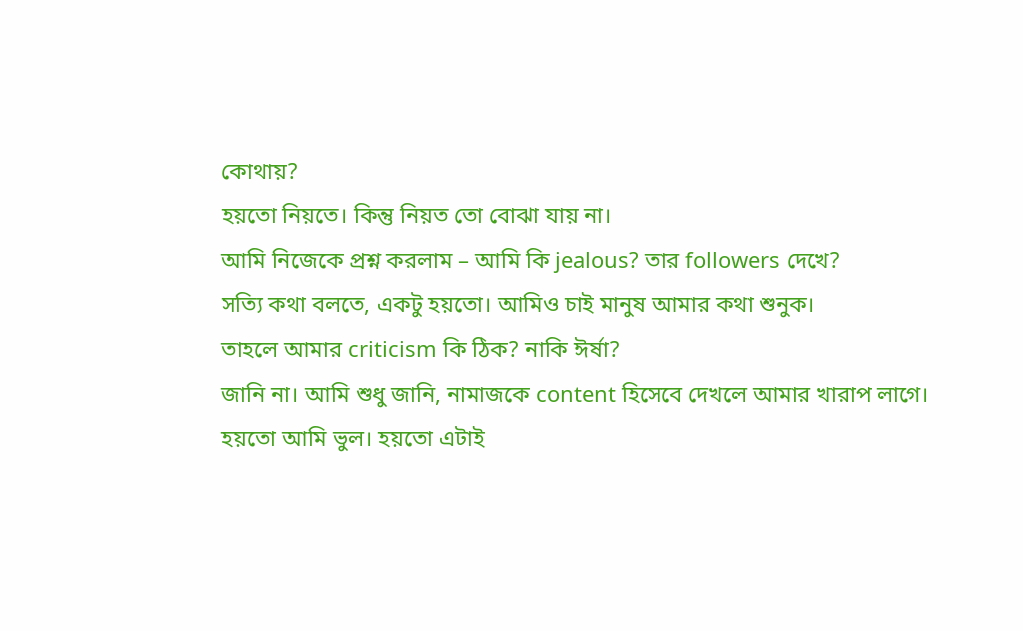কোথায়?
হয়তো নিয়তে। কিন্তু নিয়ত তো বোঝা যায় না।
আমি নিজেকে প্রশ্ন করলাম – আমি কি jealous? তার followers দেখে?
সত্যি কথা বলতে, একটু হয়তো। আমিও চাই মানুষ আমার কথা শুনুক।
তাহলে আমার criticism কি ঠিক? নাকি ঈর্ষা?
জানি না। আমি শুধু জানি, নামাজকে content হিসেবে দেখলে আমার খারাপ লাগে।
হয়তো আমি ভুল। হয়তো এটাই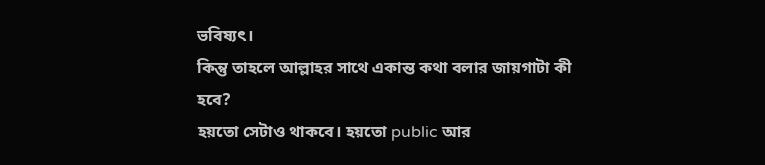ভবিষ্যৎ।
কিন্তু তাহলে আল্লাহর সাথে একান্ত কথা বলার জায়গাটা কী হবে?
হয়তো সেটাও থাকবে। হয়তো public আর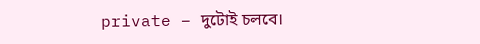private – দুটোই চলবে।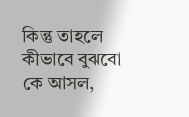কিন্তু তাহলে কীভাবে বুঝবো কে আসল,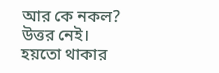আর কে নকল?
উত্তর নেই।
হয়তো থাকার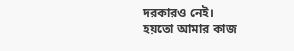দরকারও নেই।
হয়তো আমার কাজ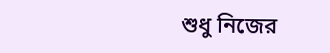শুধু নিজের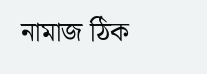নামাজ ঠিক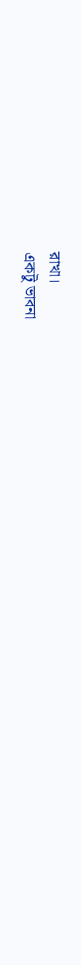রাখা।
একটু ভাবনা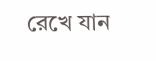রেখে যান